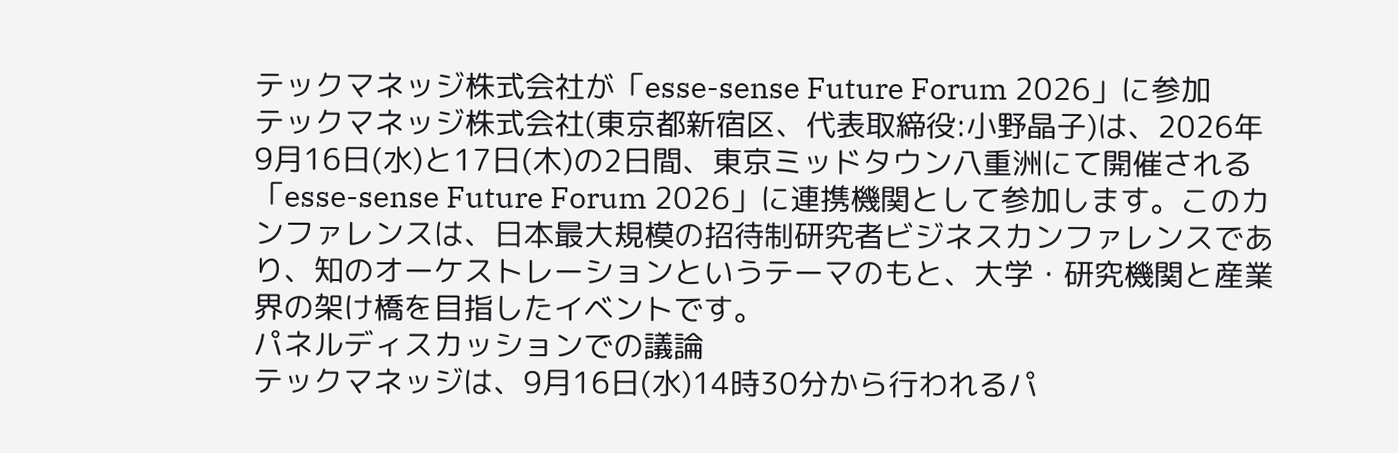テックマネッジ株式会社が「esse-sense Future Forum 2026」に参加
テックマネッジ株式会社(東京都新宿区、代表取締役:小野晶子)は、2026年9月16日(水)と17日(木)の2日間、東京ミッドタウン八重洲にて開催される「esse-sense Future Forum 2026」に連携機関として参加します。このカンファレンスは、日本最大規模の招待制研究者ビジネスカンファレンスであり、知のオーケストレーションというテーマのもと、大学・研究機関と産業界の架け橋を目指したイベントです。
パネルディスカッションでの議論
テックマネッジは、9月16日(水)14時30分から行われるパ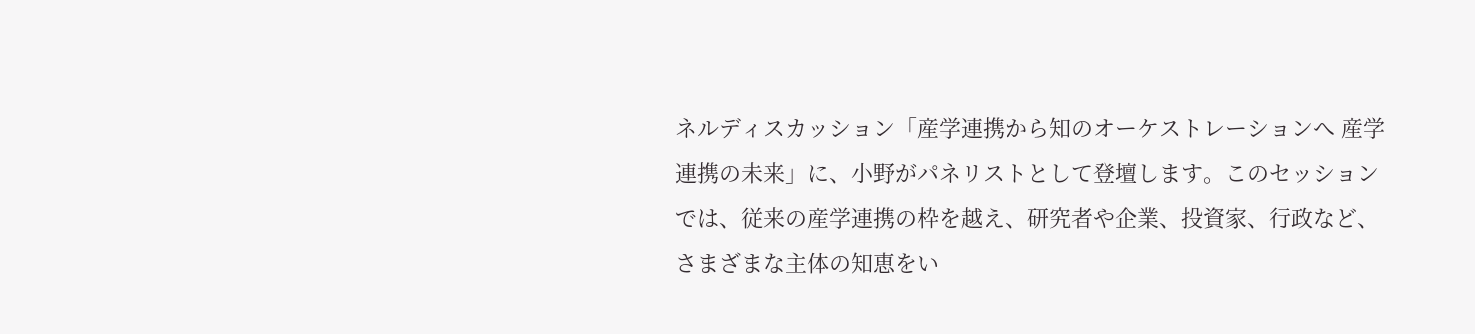ネルディスカッション「産学連携から知のオーケストレーションへ 産学連携の未来」に、小野がパネリストとして登壇します。このセッションでは、従来の産学連携の枠を越え、研究者や企業、投資家、行政など、さまざまな主体の知恵をい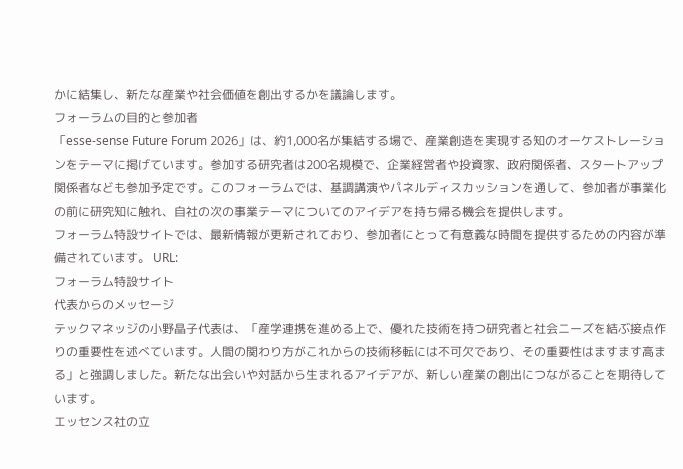かに結集し、新たな産業や社会価値を創出するかを議論します。
フォーラムの目的と参加者
「esse-sense Future Forum 2026」は、約1,000名が集結する場で、産業創造を実現する知のオーケストレーションをテーマに掲げています。参加する研究者は200名規模で、企業経営者や投資家、政府関係者、スタートアップ関係者なども参加予定です。このフォーラムでは、基調講演やパネルディスカッションを通して、参加者が事業化の前に研究知に触れ、自社の次の事業テーマについてのアイデアを持ち帰る機会を提供します。
フォーラム特設サイトでは、最新情報が更新されており、参加者にとって有意義な時間を提供するための内容が準備されています。 URL:
フォーラム特設サイト
代表からのメッセージ
テックマネッジの小野晶子代表は、「産学連携を進める上で、優れた技術を持つ研究者と社会ニーズを結ぶ接点作りの重要性を述べています。人間の関わり方がこれからの技術移転には不可欠であり、その重要性はますます高まる」と強調しました。新たな出会いや対話から生まれるアイデアが、新しい産業の創出につながることを期待しています。
エッセンス社の立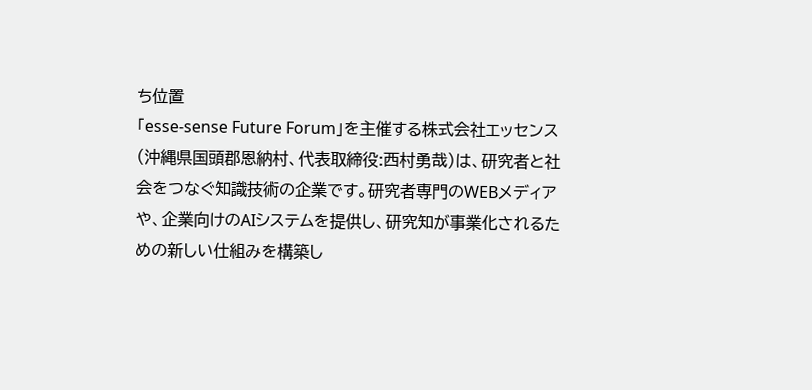ち位置
「esse-sense Future Forum」を主催する株式会社エッセンス(沖縄県国頭郡恩納村、代表取締役:西村勇哉)は、研究者と社会をつなぐ知識技術の企業です。研究者専門のWEBメディアや、企業向けのAIシステムを提供し、研究知が事業化されるための新しい仕組みを構築し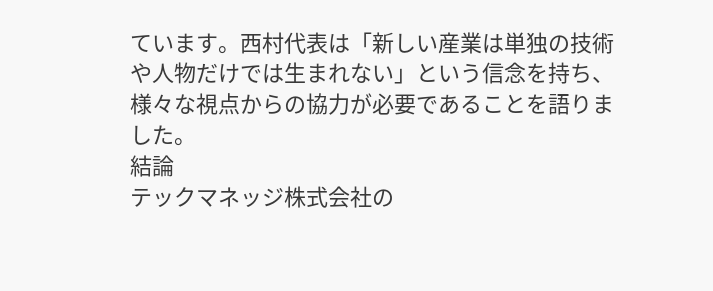ています。西村代表は「新しい産業は単独の技術や人物だけでは生まれない」という信念を持ち、様々な視点からの協力が必要であることを語りました。
結論
テックマネッジ株式会社の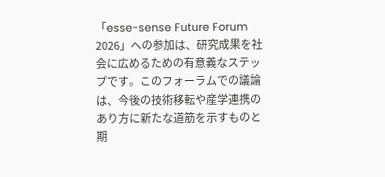「esse-sense Future Forum 2026」への参加は、研究成果を社会に広めるための有意義なステップです。このフォーラムでの議論は、今後の技術移転や産学連携のあり方に新たな道筋を示すものと期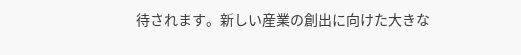待されます。新しい産業の創出に向けた大きな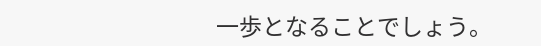一歩となることでしょう。